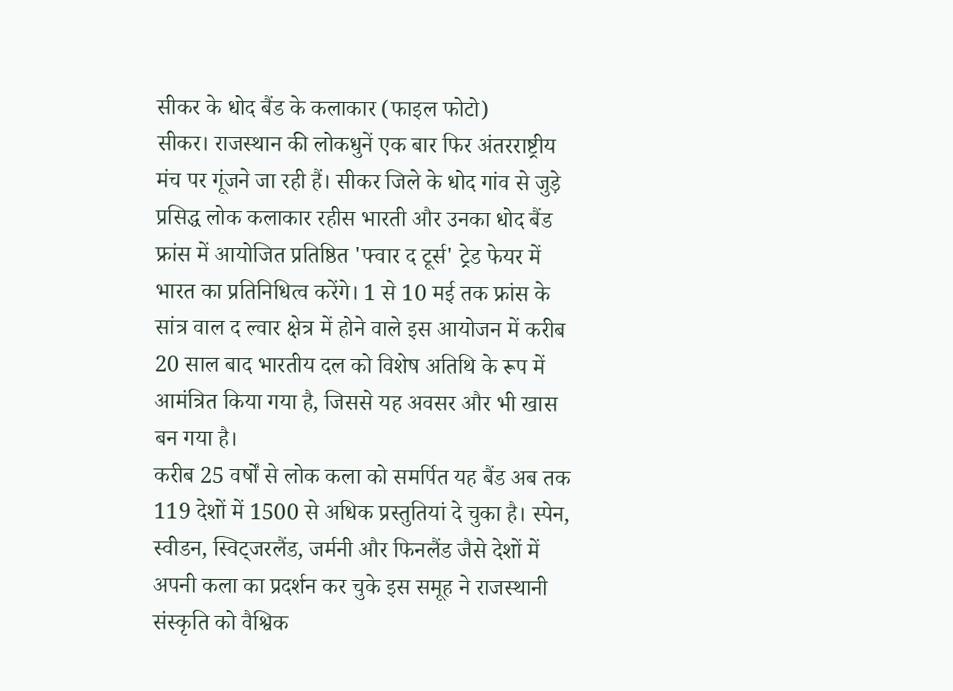सीकर के धोद बैंड के कलाकार (फाइल फोटो)
सीकर। राजस्थान की लोकधुनें एक बार फिर अंतरराष्ट्रीय मंच पर गूंजने जा रही हैं। सीकर जिले के धोद गांव से जुड़े प्रसिद्ध लोक कलाकार रहीस भारती और उनका धोद बैंड फ्रांस में आयोजित प्रतिष्ठित 'फ्वार द टूर्स' ट्रेड फेयर में भारत का प्रतिनिधित्व करेंगे। 1 से 10 मई तक फ्रांस के सांत्र वाल द ल्वार क्षेत्र में होने वाले इस आयोजन में करीब 20 साल बाद भारतीय दल को विशेष अतिथि के रूप में आमंत्रित किया गया है, जिससे यह अवसर और भी खास बन गया है।
करीब 25 वर्षों से लोक कला को समर्पित यह बैंड अब तक 119 देशों में 1500 से अधिक प्रस्तुतियां दे चुका है। स्पेन, स्वीडन, स्विट्जरलैंड, जर्मनी और फिनलैंड जैसे देशों में अपनी कला का प्रदर्शन कर चुके इस समूह ने राजस्थानी संस्कृति को वैश्विक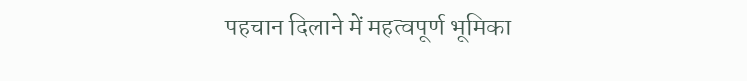पहचान दिलाने में महत्वपूर्ण भूमिका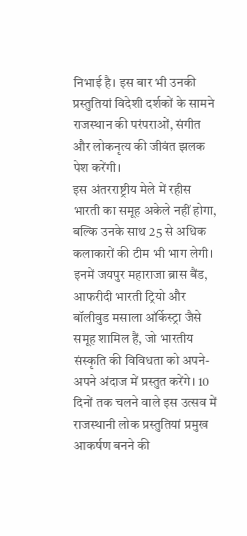निभाई है। इस बार भी उनकी प्रस्तुतियां विदेशी दर्शकों के सामने राजस्थान की परंपराओं, संगीत और लोकनृत्य की जीवंत झलक पेश करेंगी।
इस अंतरराष्ट्रीय मेले में रहीस भारती का समूह अकेले नहीं होगा, बल्कि उनके साथ 25 से अधिक कलाकारों की टीम भी भाग लेगी। इनमें जयपुर महाराजा ब्रास बैंड, आफरीदी भारती ट्रियो और बॉलीवुड मसाला ऑर्केस्ट्रा जैसे समूह शामिल हैं, जो भारतीय संस्कृति की विविधता को अपने-अपने अंदाज में प्रस्तुत करेंगे। 10 दिनों तक चलने वाले इस उत्सव में राजस्थानी लोक प्रस्तुतियां प्रमुख आकर्षण बनने की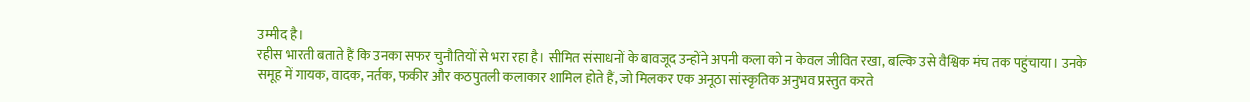उम्मीद है।
रहीस भारती बताते हैं कि उनका सफर चुनौतियों से भरा रहा है। सीमित संसाधनों के बावजूद उन्होंने अपनी कला को न केवल जीवित रखा, बल्कि उसे वैश्विक मंच तक पहुंचाया। उनके समूह में गायक, वादक, नर्तक, फकीर और कठपुतली कलाकार शामिल होते हैं, जो मिलकर एक अनूठा सांस्कृतिक अनुभव प्रस्तुत करते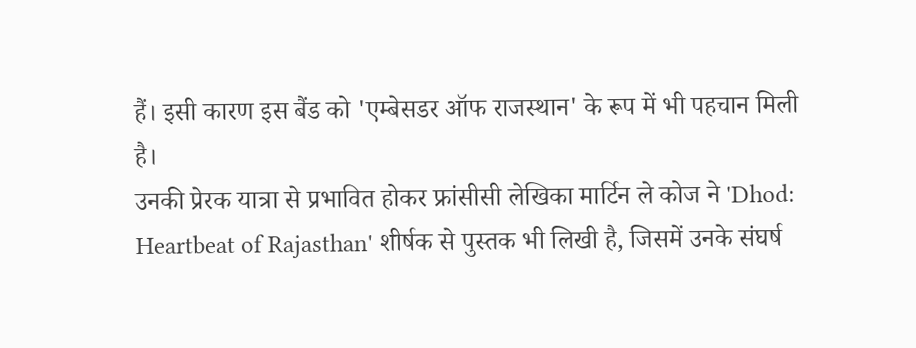हैं। इसी कारण इस बैंड को 'एम्बेसडर ऑफ राजस्थान' के रूप में भी पहचान मिली है।
उनकी प्रेरक यात्रा से प्रभावित होकर फ्रांसीसी लेखिका मार्टिन ले कोज ने 'Dhod: Heartbeat of Rajasthan' शीर्षक से पुस्तक भी लिखी है, जिसमें उनके संघर्ष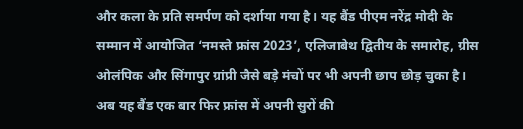और कला के प्रति समर्पण को दर्शाया गया है। यह बैंड पीएम नरेंद्र मोदी के सम्मान में आयोजित ‘नमस्ते फ्रांस 2023’, एलिजाबेथ द्वितीय के समारोह, ग्रीस ओलंपिक और सिंगापुर ग्रांप्री जैसे बड़े मंचों पर भी अपनी छाप छोड़ चुका है।
अब यह बैंड एक बार फिर फ्रांस में अपनी सुरों की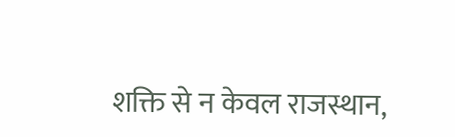शक्ति से न केवल राजस्थान,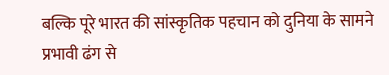बल्कि पूरे भारत की सांस्कृतिक पहचान को दुनिया के सामने प्रभावी ढंग से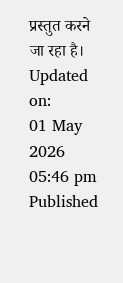प्रस्तुत करने जा रहा है।
Updated on:
01 May 2026 05:46 pm
Published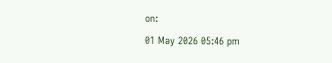on:
01 May 2026 05:46 pm